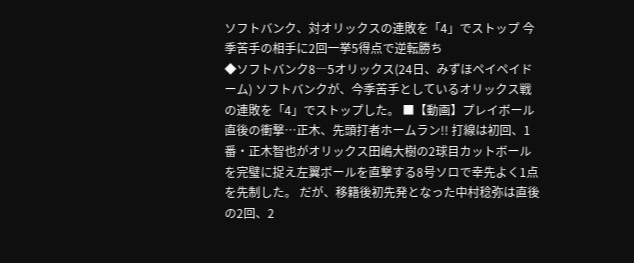ソフトバンク、対オリックスの連敗を「4」でストップ 今季苦手の相手に2回一挙5得点で逆転勝ち
◆ソフトバンク8―5オリックス(24日、みずほペイペイドーム) ソフトバンクが、今季苦手としているオリックス戦の連敗を「4」でストップした。 ■【動画】プレイボール直後の衝撃…正木、先頭打者ホームラン!! 打線は初回、1番・正木智也がオリックス田嶋大樹の2球目カットボールを完璧に捉え左翼ポールを直撃する8号ソロで幸先よく1点を先制した。 だが、移籍後初先発となった中村稔弥は直後の2回、2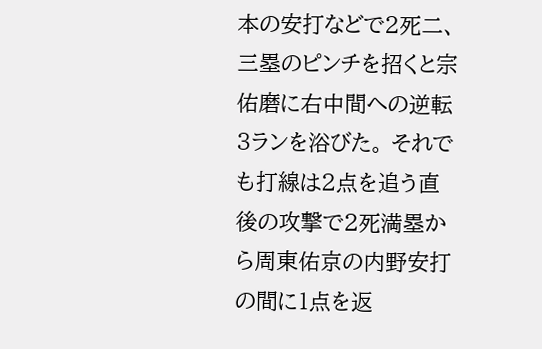本の安打などで2死二、三塁のピンチを招くと宗佑磨に右中間への逆転3ランを浴びた。 それでも打線は2点を追う直後の攻撃で2死満塁から周東佑京の内野安打の間に1点を返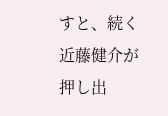すと、続く近藤健介が押し出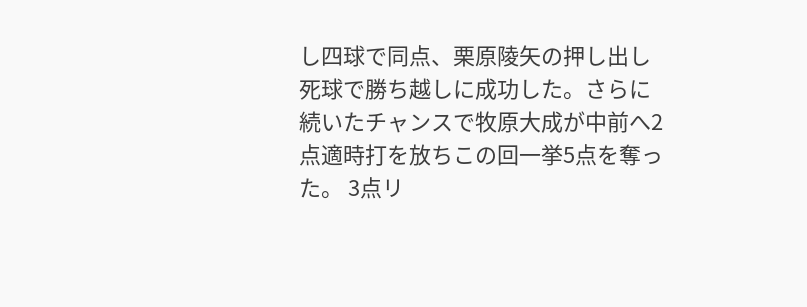し四球で同点、栗原陵矢の押し出し死球で勝ち越しに成功した。さらに続いたチャンスで牧原大成が中前へ2点適時打を放ちこの回一挙5点を奪った。 3点リ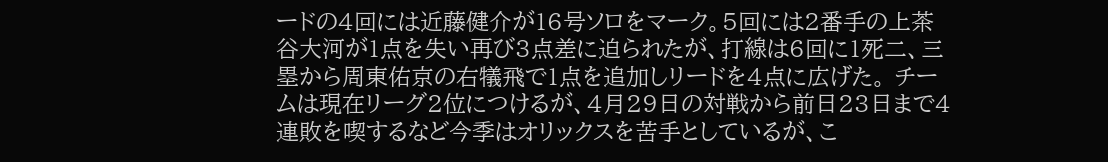ードの4回には近藤健介が16号ソロをマーク。5回には2番手の上茶谷大河が1点を失い再び3点差に迫られたが、打線は6回に1死二、三塁から周東佑京の右犠飛で1点を追加しリードを4点に広げた。 チームは現在リーグ2位につけるが、4月29日の対戦から前日23日まで4連敗を喫するなど今季はオリックスを苦手としているが、こ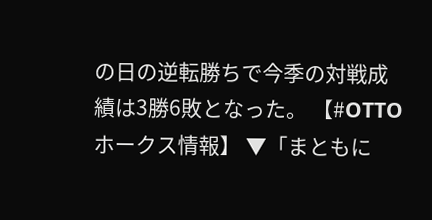の日の逆転勝ちで今季の対戦成績は3勝6敗となった。 【#OTTOホークス情報】 ▼「まともに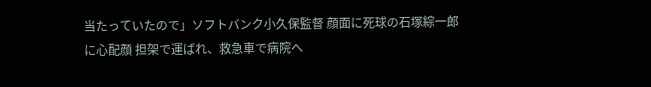当たっていたので」ソフトバンク小久保監督 顔面に死球の石塚綜一郎に心配顔 担架で運ばれ、救急車で病院へ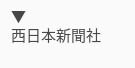▼
西日本新聞社